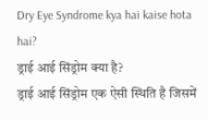Dry Eye Syndrome kya hai kaise hota hai?
ड्राई आई सिंड्रोम क्या है?
ड्राई आई सिंड्रोम एक ऐसी स्थिति है जिसमें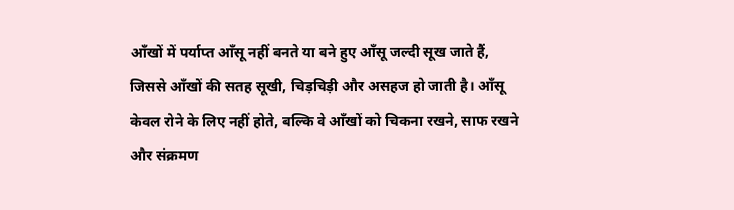आँखों में पर्याप्त आँसू नहीं बनते या बने हुए आँसू जल्दी सूख जाते हैं, जिससे आँखों की सतह सूखी, चिड़चिड़ी और असहज हो जाती है। आँसू केवल रोने के लिए नहीं होते, बल्कि वे आँखों को चिकना रखने, साफ रखने और संक्रमण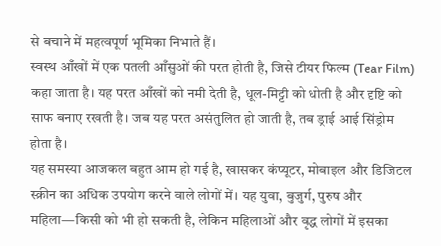से बचाने में महत्वपूर्ण भूमिका निभाते हैं।
स्वस्थ आँखों में एक पतली आँसुओं की परत होती है, जिसे टीयर फिल्म (Tear Film) कहा जाता है। यह परत आँखों को नमी देती है, धूल-मिट्टी को धोती है और दृष्टि को साफ बनाए रखती है। जब यह परत असंतुलित हो जाती है, तब ड्राई आई सिंड्रोम होता है।
यह समस्या आजकल बहुत आम हो गई है, खासकर कंप्यूटर, मोबाइल और डिजिटल स्क्रीन का अधिक उपयोग करने वाले लोगों में। यह युवा, बुजुर्ग, पुरुष और महिला—किसी को भी हो सकती है, लेकिन महिलाओं और वृद्ध लोगों में इसका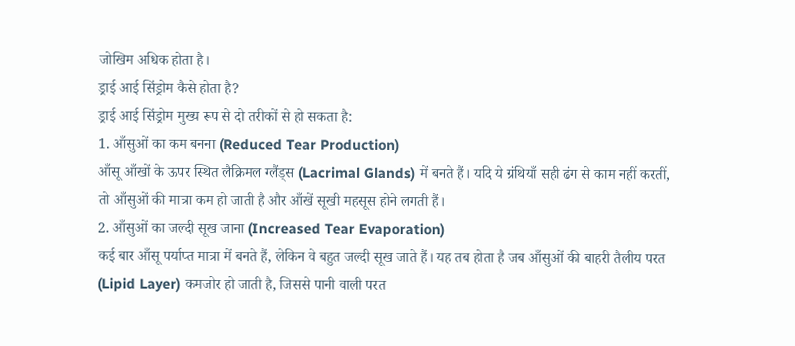जोखिम अधिक होता है।
ड्राई आई सिंड्रोम कैसे होता है?
ड्राई आई सिंड्रोम मुख्य रूप से दो तरीकों से हो सकता है:
1. आँसुओं का कम बनना (Reduced Tear Production)
आँसू आँखों के ऊपर स्थित लैक्रिमल ग्लैंड्स (Lacrimal Glands) में बनते हैं। यदि ये ग्रंथियाँ सही ढंग से काम नहीं करतीं, तो आँसुओं की मात्रा कम हो जाती है और आँखें सूखी महसूस होने लगती हैं।
2. आँसुओं का जल्दी सूख जाना (Increased Tear Evaporation)
कई बार आँसू पर्याप्त मात्रा में बनते हैं, लेकिन वे बहुत जल्दी सूख जाते हैं। यह तब होता है जब आँसुओं की बाहरी तैलीय परत (Lipid Layer) कमजोर हो जाती है, जिससे पानी वाली परत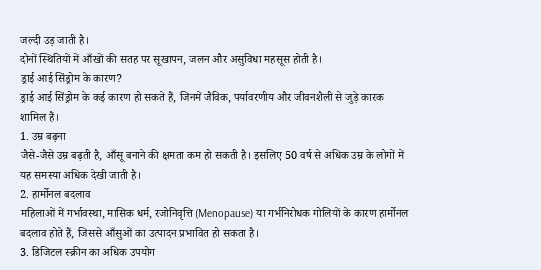जल्दी उड़ जाती है।
दोनों स्थितियों में आँखों की सतह पर सूखापन, जलन और असुविधा महसूस होती है।
ड्राई आई सिंड्रोम के कारण?
ड्राई आई सिंड्रोम के कई कारण हो सकते हैं, जिनमें जैविक, पर्यावरणीय और जीवनशैली से जुड़े कारक शामिल हैं।
1. उम्र बढ़ना
जैसे-जैसे उम्र बढ़ती है, आँसू बनाने की क्षमता कम हो सकती है। इसलिए 50 वर्ष से अधिक उम्र के लोगों में यह समस्या अधिक देखी जाती है।
2. हार्मोनल बदलाव
महिलाओं में गर्भावस्था, मासिक धर्म, रजोनिवृत्ति (Menopause) या गर्भनिरोधक गोलियों के कारण हार्मोनल बदलाव होते हैं, जिससे आँसुओं का उत्पादन प्रभावित हो सकता है।
3. डिजिटल स्क्रीन का अधिक उपयोग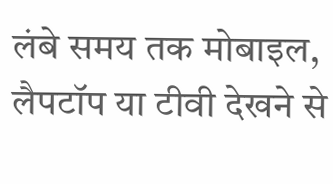लंबे समय तक मोबाइल, लैपटॉप या टीवी देखने से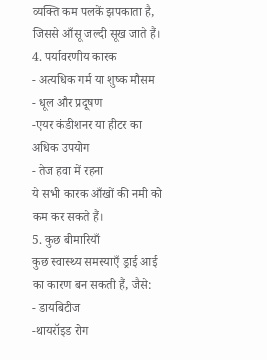व्यक्ति कम पलकें झपकाता है,
जिससे आँसू जल्दी सूख जाते हैं।
4. पर्यावरणीय कारक
- अत्यधिक गर्म या शुष्क मौसम
- धूल और प्रदूषण
-एयर कंडीशनर या हीटर का अधिक उपयोग
- तेज हवा में रहना
ये सभी कारक आँखों की नमी को कम कर सकते हैं।
5. कुछ बीमारियाँ
कुछ स्वास्थ्य समस्याएँ ड्राई आई का कारण बन सकती हैं, जैसे:
- डायबिटीज
-थायरॉइड रोग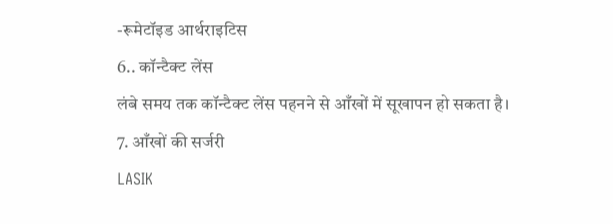-रूमेटॉइड आर्थराइटिस
6.. कॉन्टैक्ट लेंस
लंबे समय तक कॉन्टैक्ट लेंस पहनने से आँखों में सूखापन हो सकता है।
7. आँखों की सर्जरी
LASIK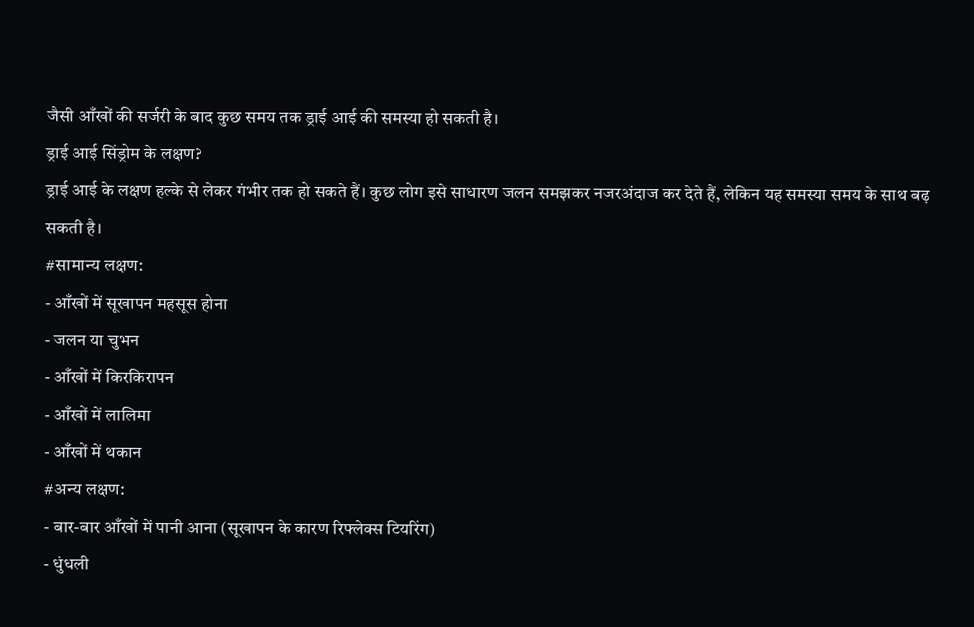जैसी आँखों की सर्जरी के बाद कुछ समय तक ड्राई आई की समस्या हो सकती है।
ड्राई आई सिंड्रोम के लक्षण?
ड्राई आई के लक्षण हल्के से लेकर गंभीर तक हो सकते हैं। कुछ लोग इसे साधारण जलन समझकर नजरअंदाज कर देते हैं, लेकिन यह समस्या समय के साथ बढ़ सकती है।
#सामान्य लक्षण:
- आँखों में सूखापन महसूस होना
- जलन या चुभन
- आँखों में किरकिरापन
- आँखों में लालिमा
- आँखों में थकान
#अन्य लक्षण:
- बार-बार आँखों में पानी आना (सूखापन के कारण रिफ्लेक्स टियरिंग)
- धुंधली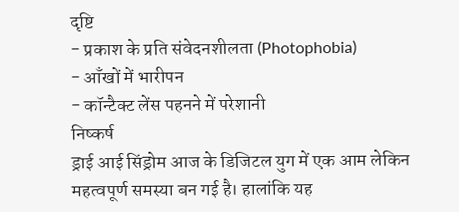दृष्टि
- प्रकाश के प्रति संवेदनशीलता (Photophobia)
- आँखों में भारीपन
- कॉन्टैक्ट लेंस पहनने में परेशानी
निष्कर्ष
ड्राई आई सिंड्रोम आज के डिजिटल युग में एक आम लेकिन महत्वपूर्ण समस्या बन गई है। हालांकि यह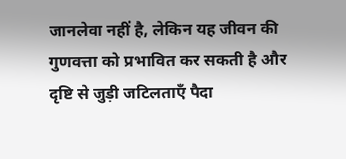जानलेवा नहीं है, लेकिन यह जीवन की गुणवत्ता को प्रभावित कर सकती है और दृष्टि से जुड़ी जटिलताएँ पैदा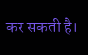कर सकती है।